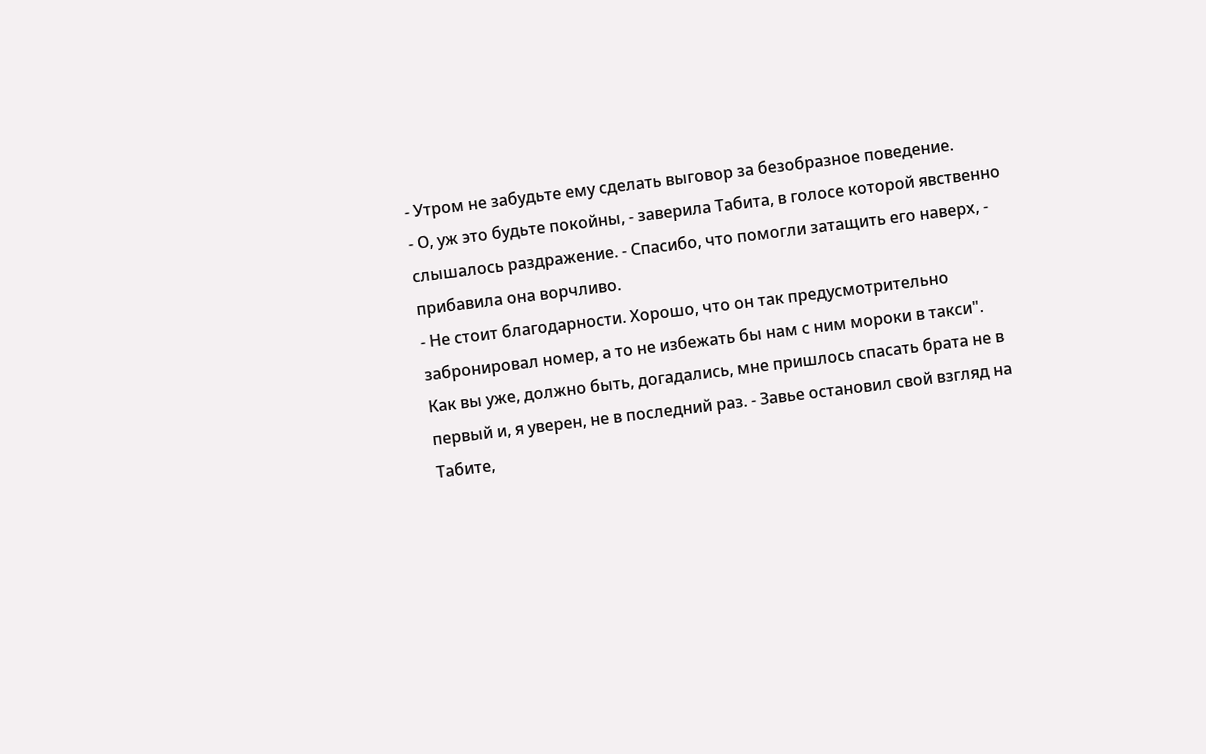- Утром не забудьте ему сделать выговор за безобразное поведение.
- О, уж это будьте покойны, - заверила Табита, в голосе которой явственно слышалось раздражение. - Спасибо, что помогли затащить его наверх, - прибавила она ворчливо.
- Не стоит благодарности. Хорошо, что он так предусмотрительно забронировал номер, а то не избежать бы нам с ним мороки в такси".
Как вы уже, должно быть, догадались, мне пришлось спасать брата не в первый и, я уверен, не в последний раз. - Завье остановил свой взгляд на Табите,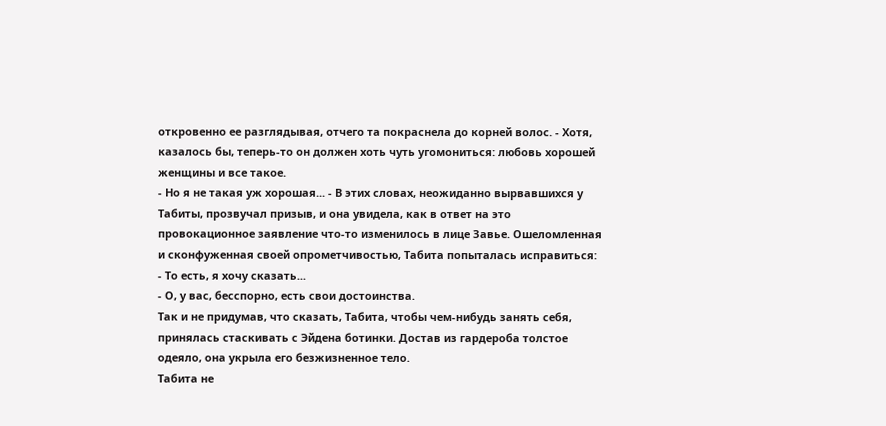откровенно ее разглядывая, отчего та покраснела до корней волос. - Хотя, казалось бы, теперь-то он должен хоть чуть угомониться: любовь хорошей женщины и все такое.
- Но я не такая уж хорошая... - В этих словах, неожиданно вырвавшихся у Табиты, прозвучал призыв, и она увидела, как в ответ на это провокационное заявление что-то изменилось в лице Завье. Ошеломленная и сконфуженная своей опрометчивостью, Табита попыталась исправиться:
- То есть, я хочу сказать...
- О, у вас, бесспорно, есть свои достоинства.
Так и не придумав, что сказать, Табита, чтобы чем-нибудь занять себя, принялась стаскивать с Эйдена ботинки. Достав из гардероба толстое одеяло, она укрыла его безжизненное тело.
Табита не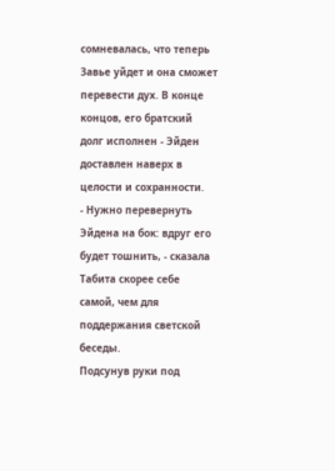сомневалась, что теперь Завье уйдет и она сможет перевести дух. В конце концов, его братский долг исполнен - Эйден доставлен наверх в целости и сохранности.
- Нужно перевернуть Эйдена на бок: вдруг его будет тошнить, - сказала Табита скорее себе самой, чем для поддержания светской беседы.
Подсунув руки под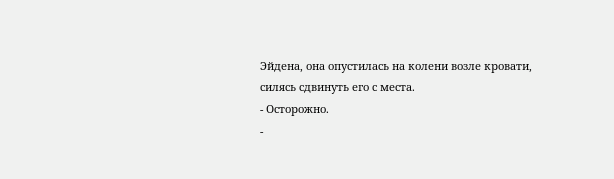Эйдена, она опустилась на колени возле кровати, силясь сдвинуть его с места.
- Осторожно.
-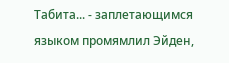Табита... - заплетающимся языком промямлил Эйден,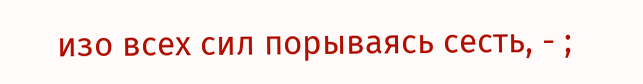изо всех сил порываясь сесть, - ;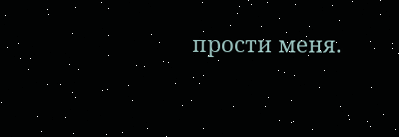прости меня.